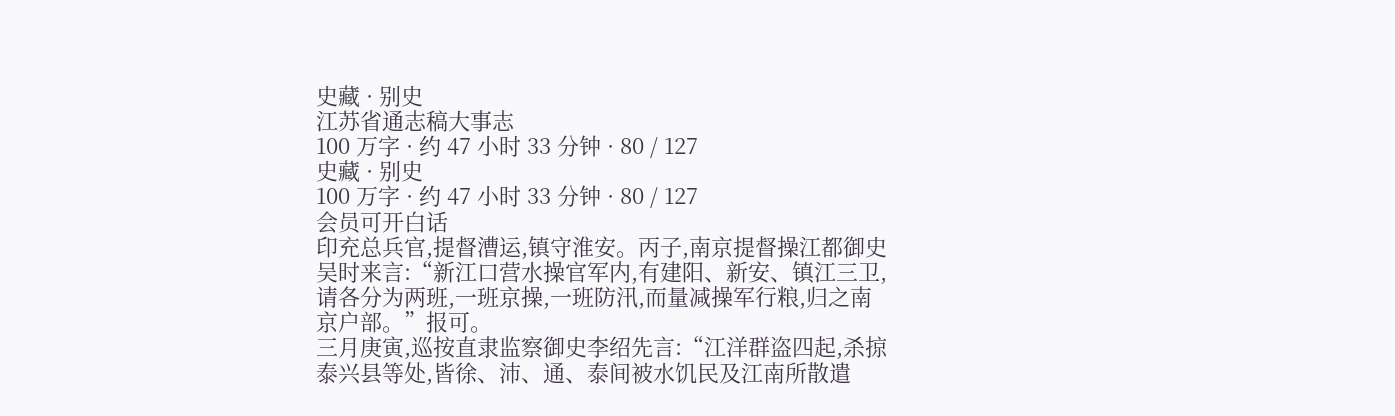史藏 · 别史
江苏省通志稿大事志
100 万字 · 约 47 小时 33 分钟 · 80 / 127
史藏 · 别史
100 万字 · 约 47 小时 33 分钟 · 80 / 127
会员可开白话
印充总兵官,提督漕运,镇守淮安。丙子,南京提督操江都御史吴时来言:“新江口营水操官军内,有建阳、新安、镇江三卫,请各分为两班,一班京操,一班防汛,而量减操军行粮,归之南京户部。”报可。
三月庚寅,巡按直隶监察御史李绍先言:“江洋群盗四起,杀掠泰兴县等处,皆徐、沛、通、泰间被水饥民及江南所散遣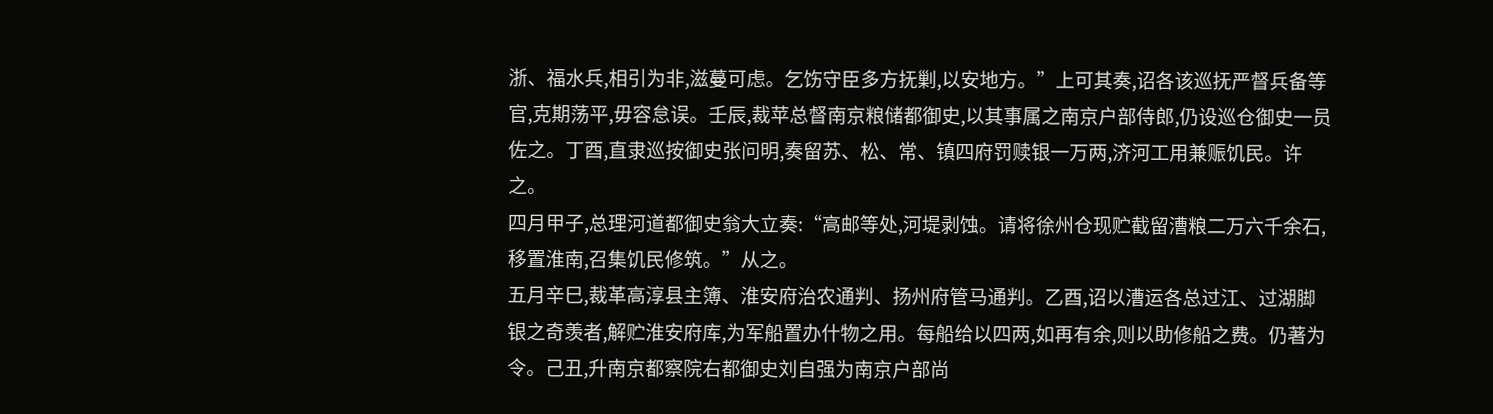浙、福水兵,相引为非,滋蔓可虑。乞饬守臣多方抚剿,以安地方。”上可其奏,诏各该巡抚严督兵备等官,克期荡平,毋容怠误。壬辰,裁苹总督南京粮储都御史,以其事属之南京户部侍郎,仍设巡仓御史一员佐之。丁酉,直隶巡按御史张问明,奏留苏、松、常、镇四府罚赎银一万两,济河工用兼赈饥民。许之。
四月甲子,总理河道都御史翁大立奏:“高邮等处,河堤剥蚀。请将徐州仓现贮截留漕粮二万六千余石,移置淮南,召集饥民修筑。”从之。
五月辛巳,裁革高淳县主簿、淮安府治农通判、扬州府管马通判。乙酉,诏以漕运各总过江、过湖脚银之奇羡者,解贮淮安府库,为军船置办什物之用。每船给以四两,如再有余,则以助修船之费。仍著为令。己丑,升南京都察院右都御史刘自强为南京户部尚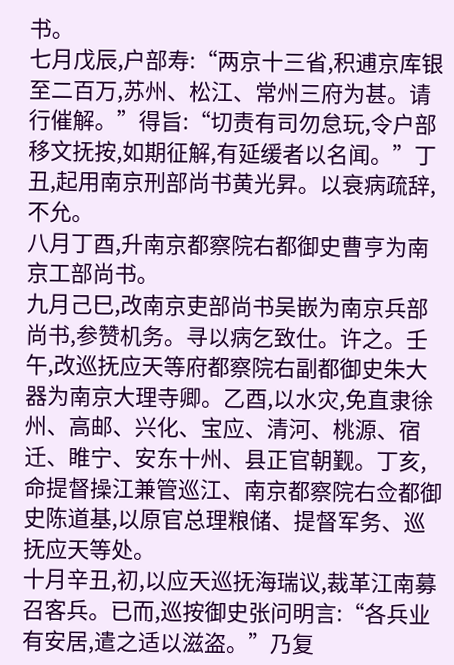书。
七月戊辰,户部寿:“两京十三省,积逋京库银至二百万,苏州、松江、常州三府为甚。请行催解。”得旨:“切责有司勿怠玩,令户部移文抚按,如期征解,有延缓者以名闻。”丁丑,起用南京刑部尚书黄光昇。以衰病疏辞,不允。
八月丁酉,升南京都察院右都御史曹亨为南京工部尚书。
九月己巳,改南京吏部尚书吴嵌为南京兵部尚书,参赞机务。寻以病乞致仕。许之。壬午,改巡抚应天等府都察院右副都御史朱大器为南京大理寺卿。乙酉,以水灾,免直隶徐州、高邮、兴化、宝应、清河、桃源、宿迁、睢宁、安东十州、县正官朝觐。丁亥,命提督操江兼管巡江、南京都察院右佥都御史陈道基,以原官总理粮储、提督军务、巡抚应天等处。
十月辛丑,初,以应天巡抚海瑞议,裁革江南募召客兵。已而,巡按御史张问明言:“各兵业有安居,遣之适以滋盗。”乃复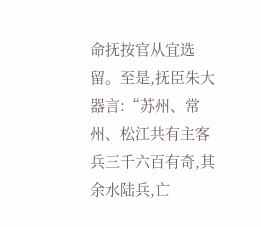命抚按官从宜选留。至是,抚臣朱大器言:“苏州、常州、松江共有主客兵三千六百有奇,其余水陆兵,亡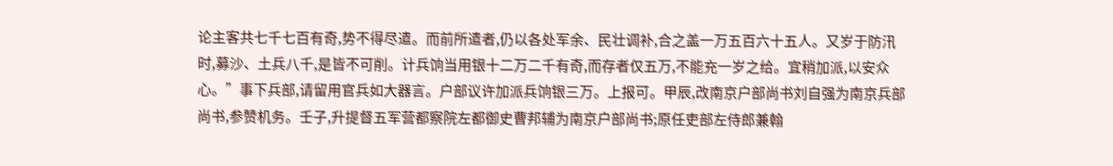论主客共七千七百有奇,势不得尽遣。而前所遣者,仍以各处军余、民壮调补,合之盖一万五百六十五人。又岁于防汛时,募沙、土兵八千,是皆不可削。计兵饷当用银十二万二千有奇,而存者仅五万,不能充一岁之给。宜稍加派,以安众心。”事下兵部,请留用官兵如大器言。户部议许加派兵饷银三万。上报可。甲辰,改南京户部尚书刘自强为南京兵部尚书,参赞机务。壬子,升提督五军营都察院左都御史曹邦辅为南京户部尚书;原任吏部左侍郎兼翰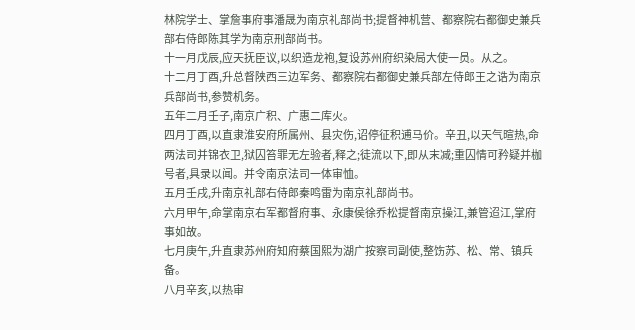林院学士、掌詹事府事潘晟为南京礼部尚书;提督神机营、都察院右都御史兼兵部右侍郎陈其学为南京刑部尚书。
十一月戊辰,应天抚臣议,以织造龙袍,复设苏州府织染局大使一员。从之。
十二月丁酉,升总督陕西三边军务、都察院右都御史兼兵部左侍郎王之诰为南京兵部尚书,参赞机务。
五年二月壬子,南京广积、广惠二库火。
四月丁酉,以直隶淮安府所属州、县灾伤,诏停征积逋马价。辛丑,以天气暄热,命两法司并锦衣卫,狱囚笞罪无左验者,释之;徒流以下,即从末减;重囚情可矜疑并枷号者,具录以闻。并令南京法司一体审恤。
五月壬戌,升南京礼部右侍郎秦鸣雷为南京礼部尚书。
六月甲午,命掌南京右军都督府事、永康侯徐乔松提督南京操江,兼管迢江,掌府事如故。
七月庚午,升直隶苏州府知府蔡国熙为湖广按察司副使,整饬苏、松、常、镇兵备。
八月辛亥,以热审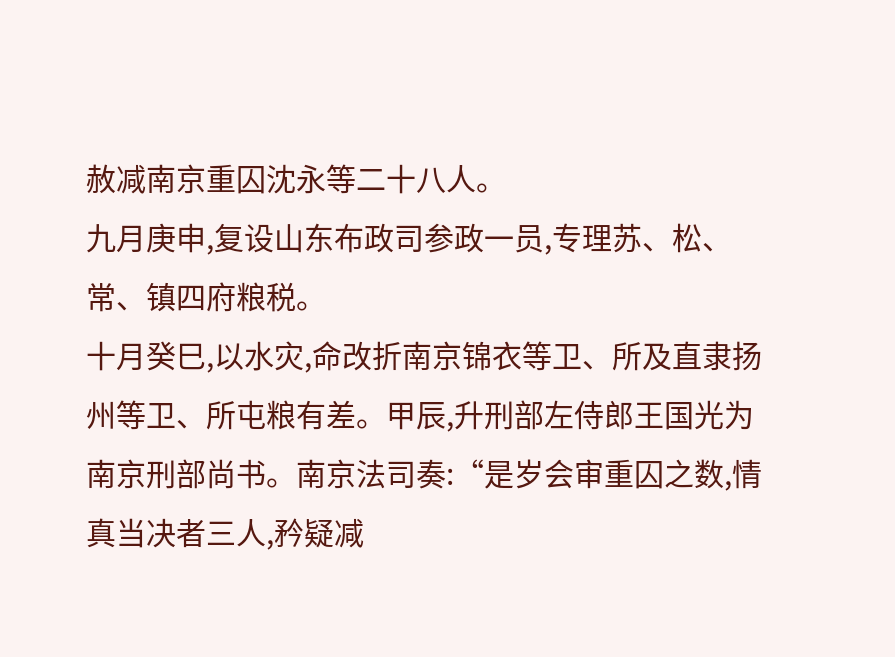赦减南京重囚沈永等二十八人。
九月庚申,复设山东布政司参政一员,专理苏、松、常、镇四府粮税。
十月癸巳,以水灾,命改折南京锦衣等卫、所及直隶扬州等卫、所屯粮有差。甲辰,升刑部左侍郎王国光为南京刑部尚书。南京法司奏:“是岁会审重囚之数,情真当决者三人,矜疑减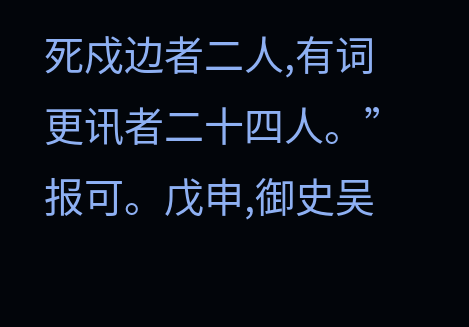死戍边者二人,有词更讯者二十四人。”报可。戊申,御史吴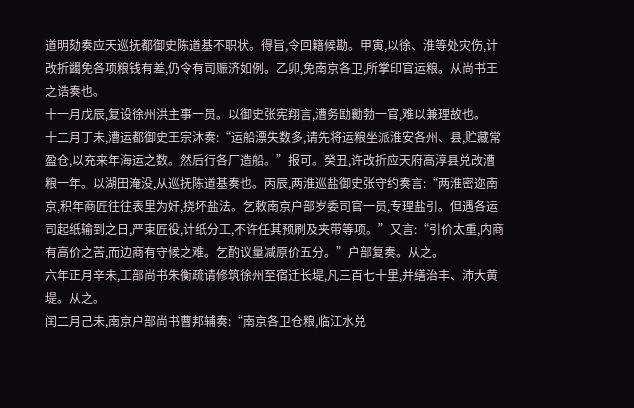道明劾奏应天巡抚都御史陈道基不职状。得旨,令回籍候勘。甲寅,以徐、淮等处灾伤,计改折蠲免各项粮钱有差,仍令有司赈济如例。乙卯,免南京各卫,所掌印官运粮。从尚书王之诰奏也。
十一月戊辰,复设徐州洪主事一员。以御史张宪翔言,漕务劻勷勃一官,难以兼理故也。
十二月丁未,漕运都御史王宗沐奏:“运船漂失数多,请先将运粮坐派淮安各州、县,贮藏常盈仓,以充来年海运之数。然后行各厂造船。”报可。癸丑,许改折应天府高淳县兑改漕粮一年。以湖田淹没,从巡抚陈道基奏也。丙辰,两淮巡盐御史张守约奏言:“两淮密迩南京,积年商匠往往表里为奸,挠坏盐法。乞敕南京户部岁委司官一员,专理盐引。但遇各运司起纸输到之日,严束匠役,计纸分工,不许任其预刷及夹带等项。”又言:“引价太重,内商有高价之苦,而边商有守候之难。乞酌议量减原价五分。”户部复奏。从之。
六年正月辛未,工部尚书朱衡疏请修筑徐州至宿迁长堤,凡三百七十里,并缮治丰、沛大黄堤。从之。
闰二月己未,南京户部尚书曹邦辅奏:“南京各卫仓粮,临江水兑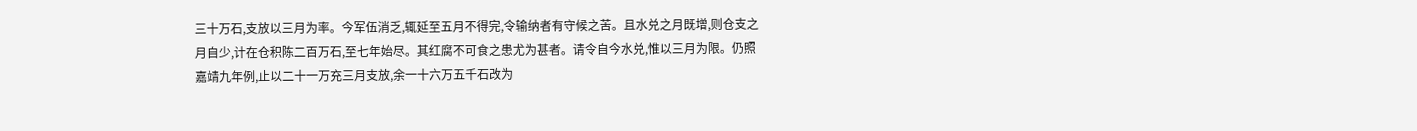三十万石,支放以三月为率。今军伍消乏,辄延至五月不得完,令输纳者有守候之苦。且水兑之月既增,则仓支之月自少,计在仓积陈二百万石,至七年始尽。其红腐不可食之患尤为甚者。请令自今水兑,惟以三月为限。仍照嘉靖九年例,止以二十一万充三月支放,余一十六万五千石改为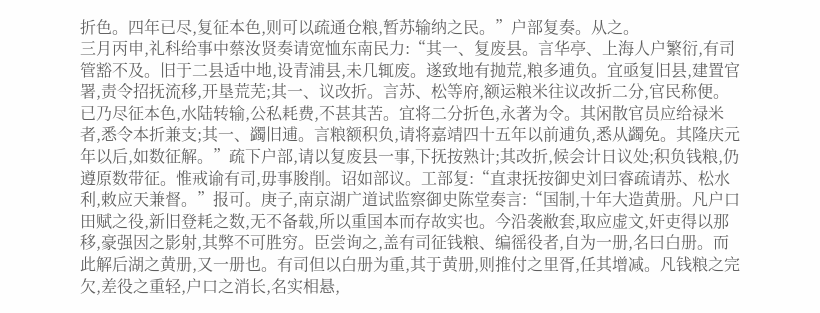折色。四年已尽,复征本色,则可以疏通仓粮,暂苏输纳之民。”户部复奏。从之。
三月丙申,礼科给事中蔡汝贤奏请宽恤东南民力:“其一、复废县。言华亭、上海人户繁衍,有司管豁不及。旧于二县适中地,设青浦县,未几辄废。遂致地有抛荒,粮多逋负。宜亟复旧县,建置官署,责令招抚流移,开垦荒芜;其一、议改折。言苏、松等府,额运粮米往议改折二分,官民称便。已乃尽征本色,水陆转输,公私耗费,不甚其苦。宜将二分折色,永著为令。其闲散官员应给禄米者,悉令本折兼支;其一、蠲旧逋。言粮额积负,请将嘉靖四十五年以前逋负,悉从蠲免。其隆庆元年以后,如数征解。”疏下户部,请以复废县一事,下抚按熟计;其改折,候会计日议处;积负钱粮,仍遵原数带征。惟戒谕有司,毋事朘削。诏如部议。工部复:“直隶抚按御史刘曰睿疏请苏、松水利,敕应天兼督。”报可。庚子,南京湖广道试监察御史陈堂奏言:“国制,十年大造黄册。凡户口田赋之役,新旧登耗之数,无不备载,所以重国本而存故实也。今沿袭敝套,取应虚文,奸吏得以那移,豪强因之影射,其弊不可胜穷。臣尝询之,盖有司征钱粮、编徭役者,自为一册,名曰白册。而此解后湖之黄册,又一册也。有司但以白册为重,其于黄册,则推付之里胥,任其增减。凡钱粮之完欠,差役之重轻,户口之消长,名实相悬,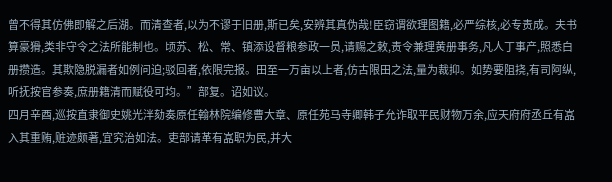曾不得其仿佛即解之后湖。而清查者,以为不谬于旧册,斯已矣,安辨其真伪哉!臣窃谓欲理图籍,必严综核,必专责成。夫书算豪猾,类非守令之法所能制也。顷苏、松、常、镇添设督粮参政一员,请赐之敕,责令兼理黄册事务,凡人丁事产,照悉白册攒造。其欺隐脱漏者如例问迫;驳回者,依限完报。田至一万亩以上者,仿古限田之法,量为裁抑。如势要阻挠,有司阿纵,听抚按官参奏,庶册籍清而赋役可均。”部复。诏如议。
四月辛酉,巡按直隶御史姚光泮劾奏原任翰林院编修曹大章、原任苑马寺卿韩子允诈取平民财物万余,应天府府丞丘有嵓入其重贿,赃迹颇著,宜究治如法。吏部请革有嵓职为民,并大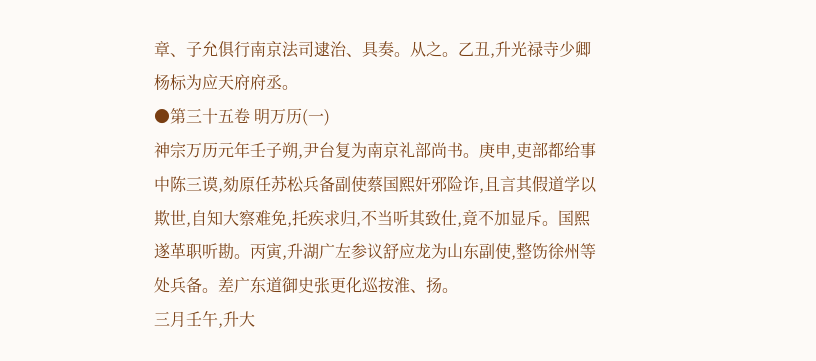章、子允俱行南京法司逮治、具奏。从之。乙丑,升光禄寺少卿杨标为应天府府丞。
●第三十五卷 明万历(一)
神宗万历元年壬子朔,尹台复为南京礼部尚书。庚申,吏部都给事中陈三谟,劾原任苏松兵备副使蔡国熙奸邪险诈,且言其假道学以欺世,自知大察难免,托疾求归,不当听其致仕,竟不加显斥。国熙遂革职听勘。丙寅,升湖广左参议舒应龙为山东副使,整饬徐州等处兵备。差广东道御史张更化巡按淮、扬。
三月壬午,升大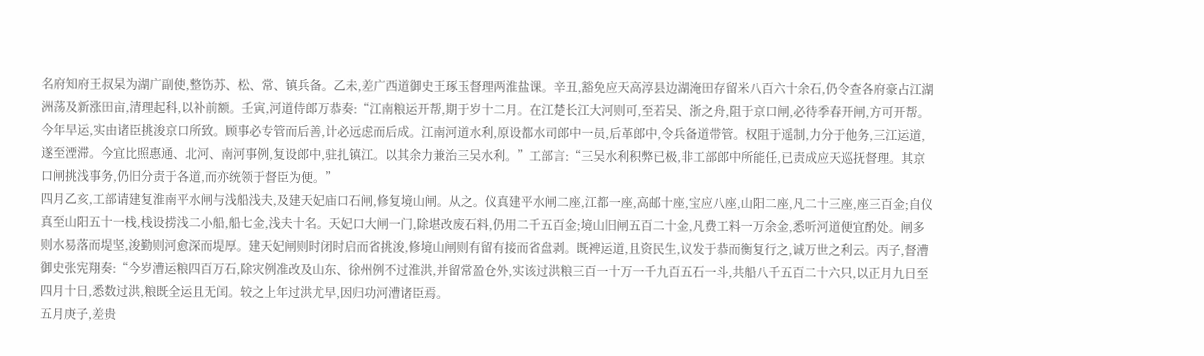名府知府王叔杲为湖广副使,整饬苏、松、常、镇兵备。乙未,差广西道御史王琢玉督理两淮盐课。辛丑,豁免应天高淳县边湖淹田存留米八百六十余石,仍令查各府豪占江湖洲荡及新涨田亩,清理起科,以补前额。壬寅,河道侍郎万恭奏:“江南粮运开帮,期于岁十二月。在江楚长江大河则可,至若吴、浙之舟,阻于京口闸,必待季春开闸,方可开帮。今年早运,实由诸臣挑浚京口所致。顾事必专管而后善,计必远虑而后成。江南河道水利,原设都水司郎中一员,后革郎中,令兵备道带管。权阻于遥制,力分于他务,三江运道,遂至湮滞。今宜比照惠通、北河、南河事例,复设郎中,驻扎镇江。以其余力兼治三吴水利。”工部言:“三吴水利积弊已极,非工部郎中所能任,已责成应天巡抚督理。其京口闸挑浅事务,仍旧分责于各道,而亦统领于督臣为便。”
四月乙亥,工部请建复淮南平水闸与浅船浅夫,及建天妃庙口石闸,修复境山闸。从之。仪真建平水闸二座,江都一座,高邮十座,宝应八座,山阳二座,凡二十三座,座三百金;自仪真至山阳五十一栈,栈设捞浅二小船,船七金,浅夫十名。天妃口大闸一门,除堪改废石料,仍用二千五百金;境山旧闸五百二十金,凡费工料一万余金,悉听河道便宜酌处。闸多则水易落而堤坚,浚勤则河愈深而堤厚。建天妃闸则时闭时启而省挑浚,修境山闸则有留有接而省盘剥。既裨运道,且资民生,议发于恭而衡复行之,诚万世之利云。丙子,督漕御史张宪翔奏:“今岁漕运粮四百万石,除灾例准改及山东、徐州例不过淮洪,并留常盈仓外,实该过洪粮三百一十万一千九百五石一斗,共船八千五百二十六只,以正月九日至四月十日,悉数过洪,粮既全运且无闰。较之上年过洪尤早,因归功河漕诸臣焉。
五月庚子,差贵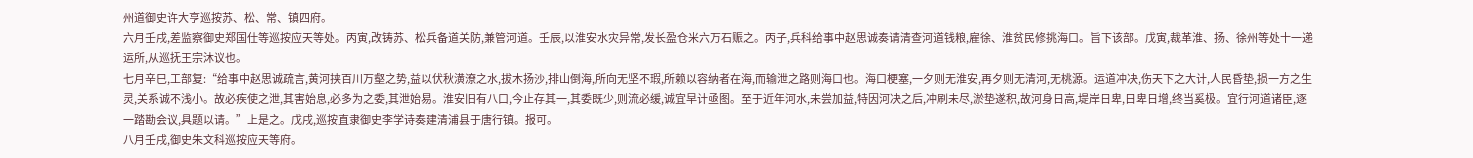州道御史许大亨巡按苏、松、常、镇四府。
六月壬戌,差监察御史郑国仕等巡按应天等处。丙寅,改铸苏、松兵备道关防,兼管河道。壬辰,以淮安水灾异常,发长盈仓米六万石赈之。丙子,兵科给事中赵思诚奏请清查河道钱粮,雇徐、淮贫民修挑海口。旨下该部。戊寅,裁革淮、扬、徐州等处十一递运所,从巡抚王宗沐议也。
七月辛巳,工部复:“给事中赵思诚疏言,黄河挟百川万壑之势,益以伏秋潢潦之水,拔木扬沙,排山倒海,所向无坚不瑕,所赖以容纳者在海,而输泄之路则海口也。海口梗塞,一夕则无淮安,再夕则无清河,无桃源。运道冲决,伤天下之大计,人民昏垫,损一方之生灵,关系诚不浅小。故必疾使之泄,其害始息,必多为之委,其泄始易。淮安旧有八口,今止存其一,其委既少,则流必缓,诚宜早计亟图。至于近年河水,未尝加益,特因河决之后,冲刷未尽,淤垫遂积,故河身日高,堤岸日卑,日卑日增,终当奚极。宜行河道诸臣,逐一踏勘会议,具题以请。”上是之。戊戌,巡按直隶御史李学诗奏建清浦县于唐行镇。报可。
八月壬戌,御史朱文科巡按应天等府。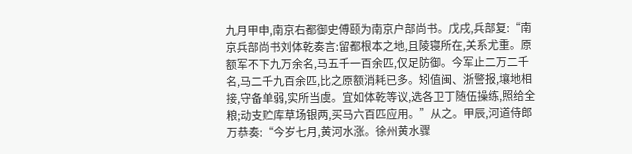九月甲申,南京右都御史傅颐为南京户部尚书。戊戌,兵部复:“南京兵部尚书刘体乾奏言:留都根本之地,且陵寝所在,关系尤重。原额军不下九万余名,马五千一百余匹,仅足防御。今军止二万二千名,马二千九百余匹,比之原额消耗已多。矧值闽、浙警报,壤地相接,守备单弱,实所当虞。宜如体乾等议,选各卫丁随伍操练,照给全粮;动支贮库草场银两,买马六百匹应用。”从之。甲辰,河道侍郎万恭奏:“今岁七月,黄河水涨。徐州黄水骤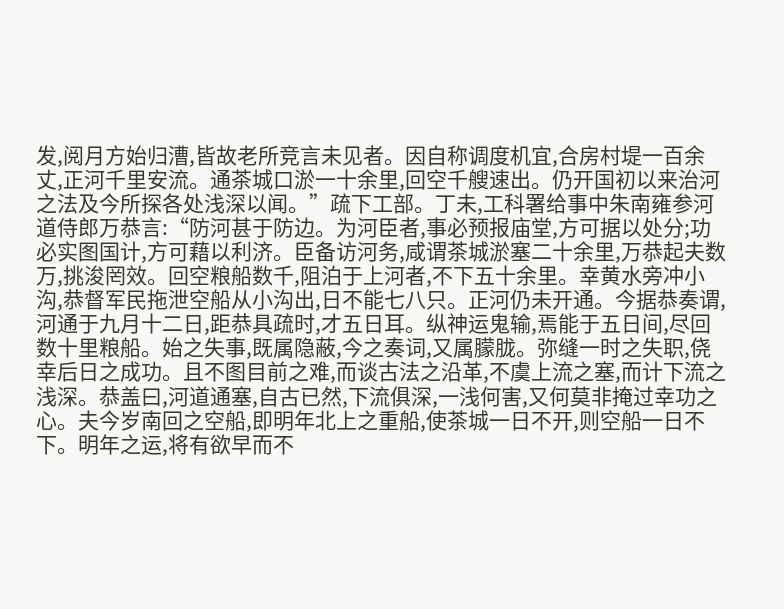发,阅月方始归漕,皆故老所竞言未见者。因自称调度机宜,合房村堤一百余丈,正河千里安流。通茶城口淤一十余里,回空千艘速出。仍开国初以来治河之法及今所探各处浅深以闻。”疏下工部。丁未,工科署给事中朱南雍参河道侍郎万恭言:“防河甚于防边。为河臣者,事必预报庙堂,方可据以处分;功必实图国计,方可藉以利济。臣备访河务,咸谓茶城淤塞二十余里,万恭起夫数万,挑浚罔效。回空粮船数千,阻泊于上河者,不下五十余里。幸黄水旁冲小沟,恭督军民拖泄空船从小沟出,日不能七八只。正河仍未开通。今据恭奏谓,河通于九月十二日,距恭具疏时,才五日耳。纵神运鬼输,焉能于五日间,尽回数十里粮船。始之失事,既属隐蔽,今之奏词,又属朦胧。弥缝一时之失职,侥幸后日之成功。且不图目前之难,而谈古法之沿革,不虞上流之塞,而计下流之浅深。恭盖曰,河道通塞,自古已然,下流俱深,一浅何害,又何莫非掩过幸功之心。夫今岁南回之空船,即明年北上之重船,使茶城一日不开,则空船一日不下。明年之运,将有欲早而不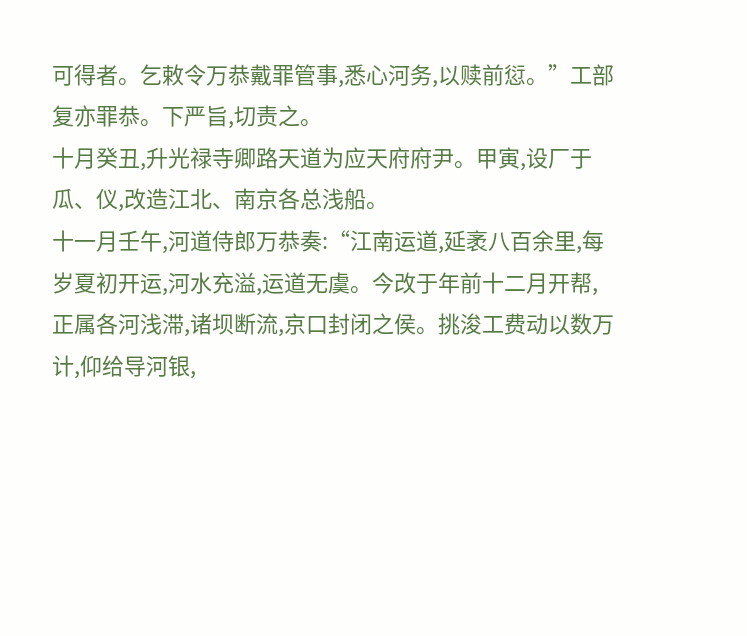可得者。乞敕令万恭戴罪管事,悉心河务,以赎前愆。”工部复亦罪恭。下严旨,切责之。
十月癸丑,升光禄寺卿路天道为应天府府尹。甲寅,设厂于瓜、仪,改造江北、南京各总浅船。
十一月壬午,河道侍郎万恭奏:“江南运道,延袤八百余里,每岁夏初开运,河水充溢,运道无虞。今改于年前十二月开帮,正属各河浅滞,诸坝断流,京口封闭之侯。挑浚工费动以数万计,仰给导河银,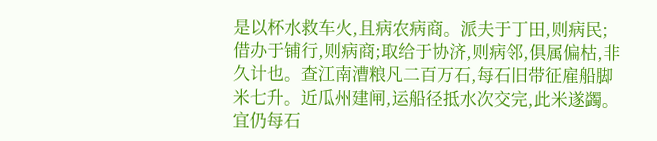是以杯水救车火,且病农病商。派夫于丁田,则病民;借办于铺行,则病商;取给于协济,则病邻,俱属偏枯,非久计也。查江南漕粮凡二百万石,每石旧带征雇船脚米七升。近瓜州建闸,运船径抵水次交完,此米遂蠲。宜仍每石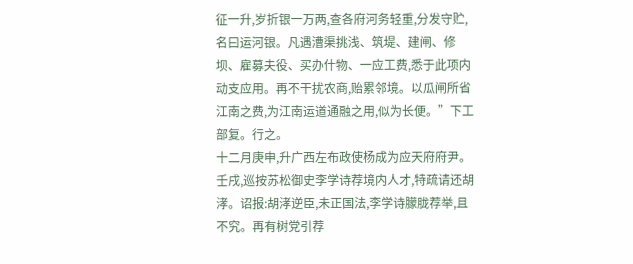征一升,岁折银一万两,查各府河务轻重,分发守贮,名曰运河银。凡遇漕渠挑浅、筑堤、建闸、修坝、雇募夫役、买办什物、一应工费,悉于此项内动支应用。再不干扰农商,贻累邻境。以瓜闸所省江南之费,为江南运道通融之用,似为长便。”下工部复。行之。
十二月庚申,升广西左布政使杨成为应天府府尹。壬戌,巡按苏松御史李学诗荐境内人才,特疏请还胡涍。诏报:胡涍逆臣,未正国法,李学诗朦胧荐举,且不究。再有树党引荐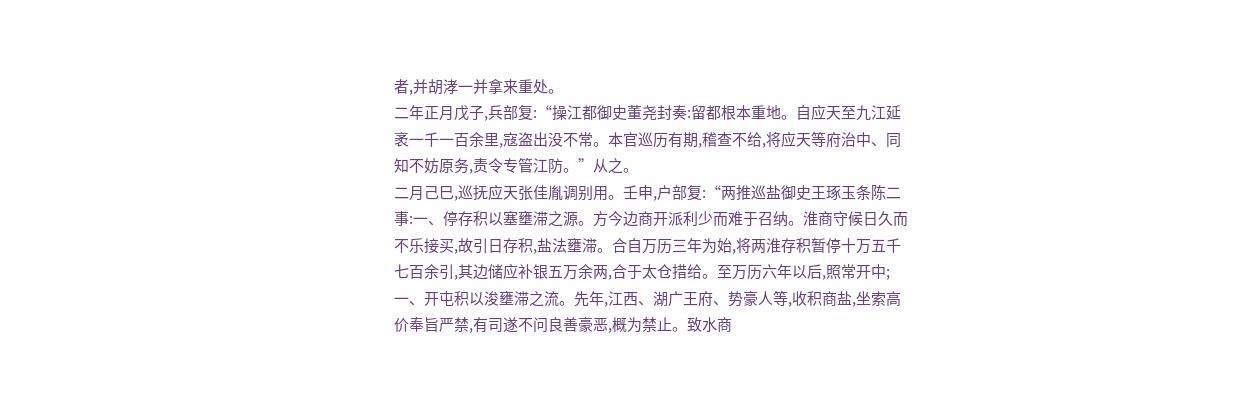者,并胡涍一并拿来重处。
二年正月戊子,兵部复:“操江都御史董尧封奏:留都根本重地。自应天至九江延袤一千一百余里,寇盗出没不常。本官巡历有期,稽查不给,将应天等府治中、同知不妨原务,责令专管江防。”从之。
二月己巳,巡抚应天张佳胤调别用。壬申,户部复:“两推巡盐御史王琢玉条陈二事:一、停存积以塞壅滞之源。方今边商开派利少而难于召纳。淮商守候日久而不乐接买,故引日存积,盐法壅滞。合自万历三年为始,将两淮存积暂停十万五千七百余引,其边储应补银五万余两,合于太仓措给。至万历六年以后,照常开中;一、开屯积以浚壅滞之流。先年,江西、湖广王府、势豪人等,收积商盐,坐索高价奉旨严禁,有司遂不问良善豪恶,概为禁止。致水商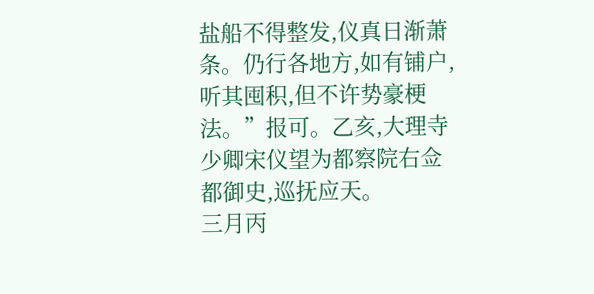盐船不得整发,仪真日渐萧条。仍行各地方,如有铺户,听其囤积,但不许势豪梗法。”报可。乙亥,大理寺少卿宋仪望为都察院右佥都御史,巡抚应天。
三月丙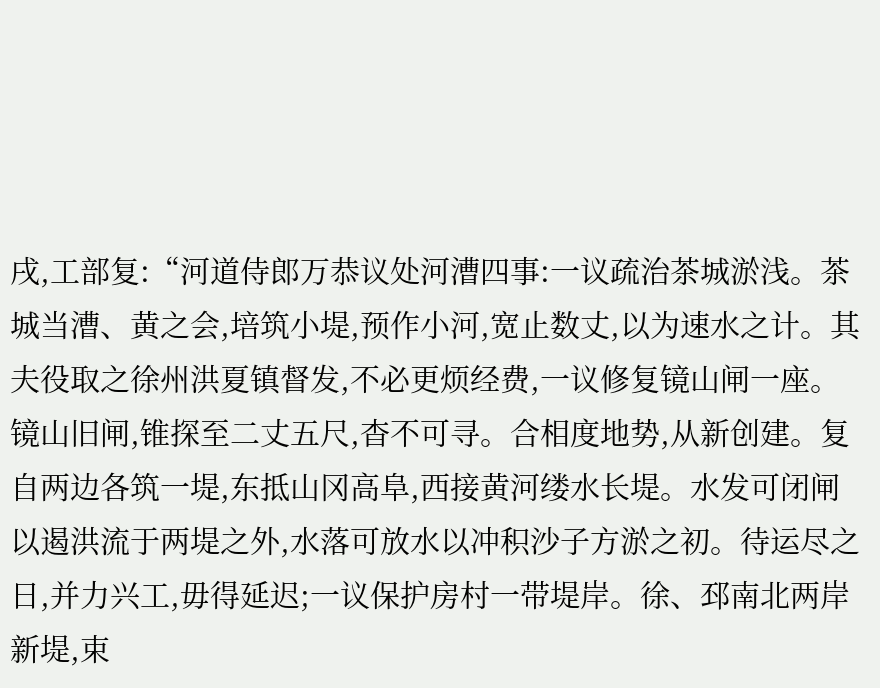戌,工部复:“河道侍郎万恭议处河漕四事:一议疏治茶城淤浅。茶城当漕、黄之会,培筑小堤,预作小河,宽止数丈,以为速水之计。其夫役取之徐州洪夏镇督发,不必更烦经费,一议修复镜山闸一座。镜山旧闸,锥探至二丈五尺,杳不可寻。合相度地势,从新创建。复自两边各筑一堤,东抵山冈高阜,西接黄河缕水长堤。水发可闭闸以遏洪流于两堤之外,水落可放水以冲积沙子方淤之初。待运尽之日,并力兴工,毋得延迟;一议保护房村一带堤岸。徐、邳南北两岸新堤,束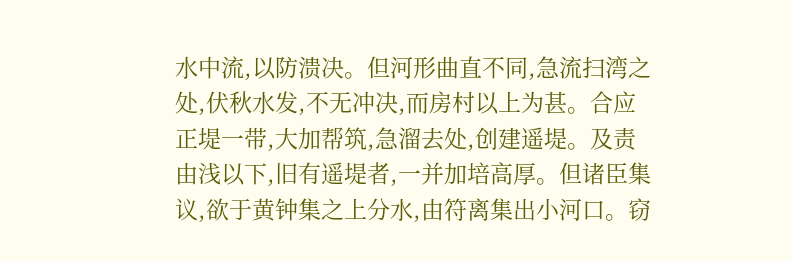水中流,以防溃决。但河形曲直不同,急流扫湾之处,伏秋水发,不无冲决,而房村以上为甚。合应正堤一带,大加帮筑,急溜去处,创建遥堤。及责由浅以下,旧有遥堤者,一并加培高厚。但诸臣集议,欲于黄钟集之上分水,由符离集出小河口。窃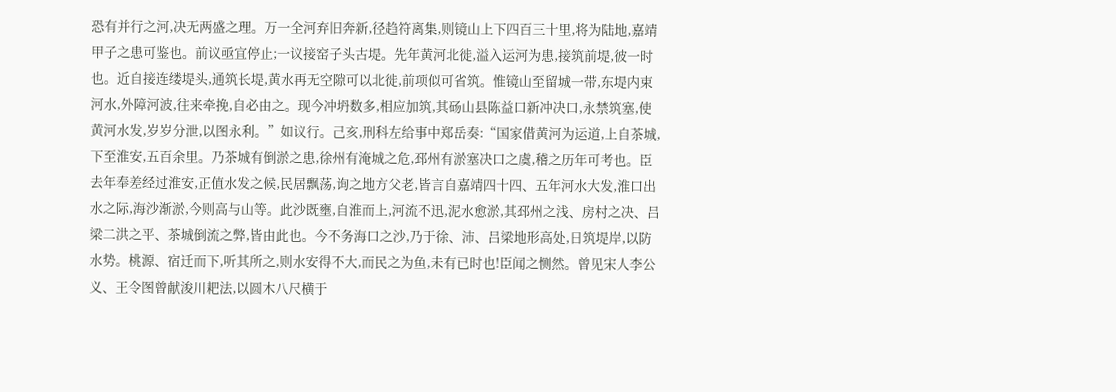恐有并行之河,决无两盛之理。万一全河弃旧奔新,径趋符离集,则镜山上下四百三十里,将为陆地,嘉靖甲子之患可鉴也。前议亟宜停止;一议接窑子头古堤。先年黄河北徙,溢入运河为患,接筑前堤,彼一时也。近自接连缕堤头,通筑长堤,黄水再无空隙可以北徙,前项似可省筑。惟镜山至留城一带,东堤内束河水,外障河波,往来牵挽,自必由之。现今冲坍数多,相应加筑,其砀山县陈益口新冲决口,永禁筑塞,使黄河水发,岁岁分泄,以图永利。”如议行。己亥,刑科左给事中郑岳奏:“国家借黄河为运道,上自茶城,下至淮安,五百余里。乃茶城有倒淤之患,徐州有淹城之危,邳州有淤塞决口之虞,稽之历年可考也。臣去年奉差经过淮安,正值水发之候,民居飘荡,询之地方父老,皆言自嘉靖四十四、五年河水大发,淮口出水之际,海沙渐淤,今则高与山等。此沙既壅,自淮而上,河流不迅,泥水愈淤,其邳州之浅、房村之决、吕梁二洪之平、茶城倒流之弊,皆由此也。今不务海口之沙,乃于徐、沛、吕梁地形高处,日筑堤岸,以防水势。桃源、宿迁而下,听其所之,则水安得不大,而民之为鱼,未有已时也!臣闻之恻然。曾见宋人李公义、王令图曾献浚川耙法,以圆木八尺横于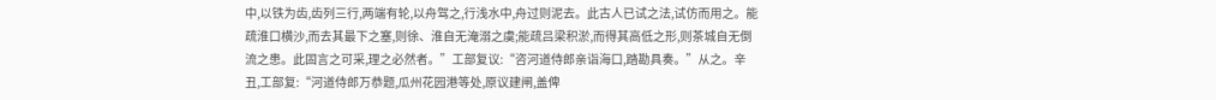中,以铁为齿,齿列三行,两端有轮,以舟驾之,行浅水中,舟过则泥去。此古人已试之法,试仿而用之。能疏淮口横沙,而去其最下之塞,则徐、淮自无淹溺之虞;能疏吕梁积淤,而得其高低之形,则茶城自无倒流之患。此固言之可采,理之必然者。”工部复议:“咨河道侍郎亲诣海口,踏勘具奏。”从之。辛丑,工部复:“河道侍郎万恭题,瓜州花园港等处,原议建闸,盖俾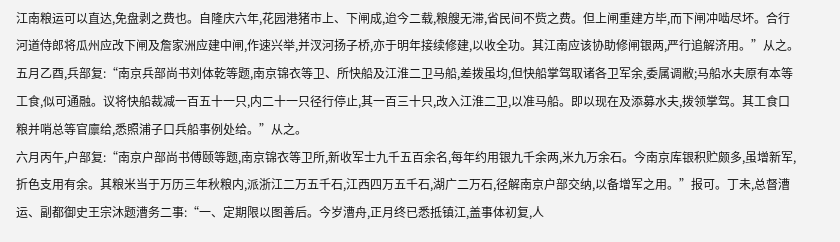江南粮运可以直达,免盘剥之费也。自隆庆六年,花园港猪市上、下闸成,迨今二载,粮艘无滞,省民间不赀之费。但上闸重建方毕,而下闸冲啮尽坏。合行河道侍郎将瓜州应改下闸及詹家洲应建中闸,作速兴举,并汊河扬子桥,亦于明年接续修建,以收全功。其江南应该协助修闸银两,严行追解济用。”从之。
五月乙酉,兵部复:“南京兵部尚书刘体乾等题,南京锦衣等卫、所快船及江淮二卫马船,差拨虽均,但快船掌驾取诸各卫军余,委属调敝;马船水夫原有本等工食,似可通融。议将快船裁减一百五十一只,内二十一只径行停止,其一百三十只,改入江淮二卫,以准马船。即以现在及添募水夫,拨领掌驾。其工食口粮并哨总等官廪给,悉照浦子口兵船事例处给。”从之。
六月丙午,户部复:“南京户部尚书傅颐等题,南京锦衣等卫所,新收军士九千五百余名,每年约用银九千余两,米九万余石。今南京库银积贮颇多,虽增新军,折色支用有余。其粮米当于万历三年秋粮内,派浙江二万五千石,江西四万五千石,湖广二万石,径解南京户部交纳,以备增军之用。”报可。丁未,总督漕运、副都御史王宗沐题漕务二事:“一、定期限以图善后。今岁漕舟,正月终已悉抵镇江,盖事体初复,人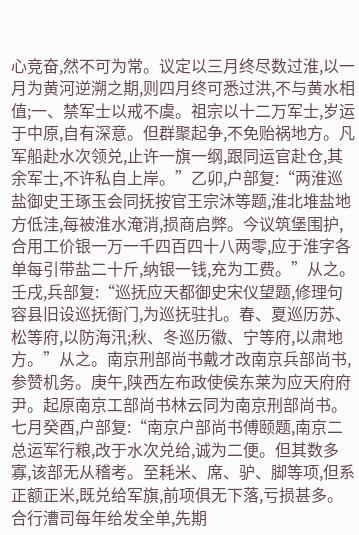心竞奋,然不可为常。议定以三月终尽数过淮,以一月为黄河逆溯之期,则四月终可悉过洪,不与黄水相值;一、禁军士以戒不虞。祖宗以十二万军士,岁运于中原,自有深意。但群聚起争,不免贻祸地方。凡军船赴水次领兑,止许一旗一纲,跟同运官赴仓,其余军士,不许私自上岸。”乙卯,户部复:“两淮巡盐御史王琢玉会同抚按官王宗沐等题,淮北堆盐地方低洼,每被淮水淹消,损商启弊。今议筑堡围护,合用工价银一万一千四百四十八两零,应于淮字各单每引带盐二十斤,纳银一钱,充为工费。”从之。壬戌,兵部复:“巡抚应天都御史宋仪望题,修理句容县旧设巡抚衙门,为巡抚驻扎。春、夏巡历苏、松等府,以防海汛;秋、冬巡历徽、宁等府,以肃地方。”从之。南京刑部尚书戴才改南京兵部尚书,参赞机务。庚午,陕西左布政使侯东莱为应天府府尹。起原南京工部尚书林云同为南京刑部尚书。
七月癸酉,户部复:“南京户部尚书傅颐题,南京二总运军行粮,改于水次兑给,诚为二便。但其数多寡,该部无从稽考。至耗米、席、驴、脚等项,但系正额正米,既兑给军旗,前项俱无下落,亏损甚多。合行漕司每年给发全单,先期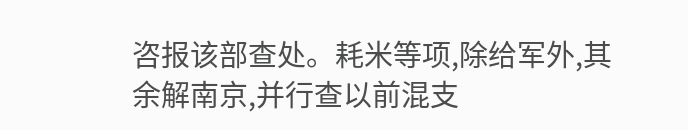咨报该部查处。耗米等项,除给军外,其余解南京,并行查以前混支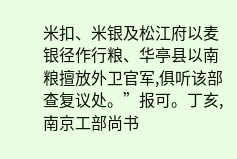米扣、米银及松江府以麦银径作行粮、华亭县以南粮擅放外卫官军,俱听该部查复议处。”报可。丁亥,南京工部尚书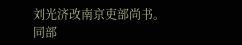刘光济改南京吏部尚书。
同部